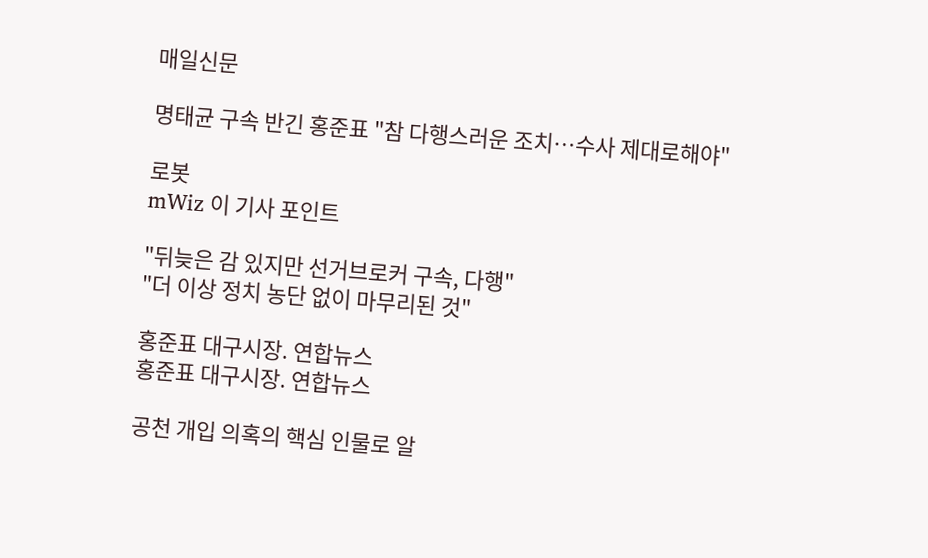매일신문

명태균 구속 반긴 홍준표 "참 다행스러운 조치…수사 제대로해야"

로봇
mWiz 이 기사 포인트

"뒤늦은 감 있지만 선거브로커 구속, 다행"
"더 이상 정치 농단 없이 마무리된 것"

홍준표 대구시장. 연합뉴스
홍준표 대구시장. 연합뉴스

공천 개입 의혹의 핵심 인물로 알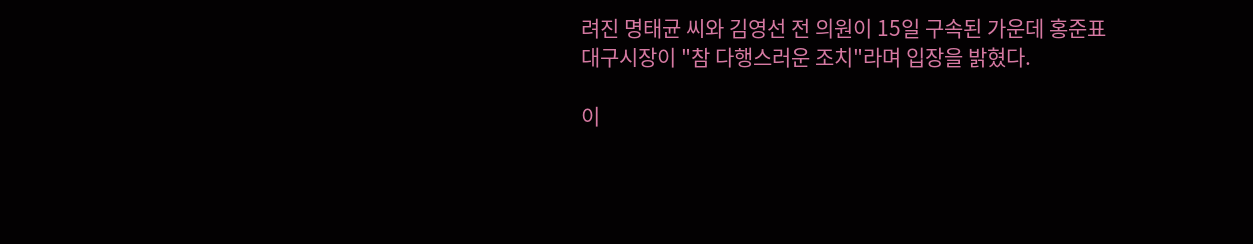려진 명태균 씨와 김영선 전 의원이 15일 구속된 가운데 홍준표 대구시장이 "참 다행스러운 조치"라며 입장을 밝혔다.

이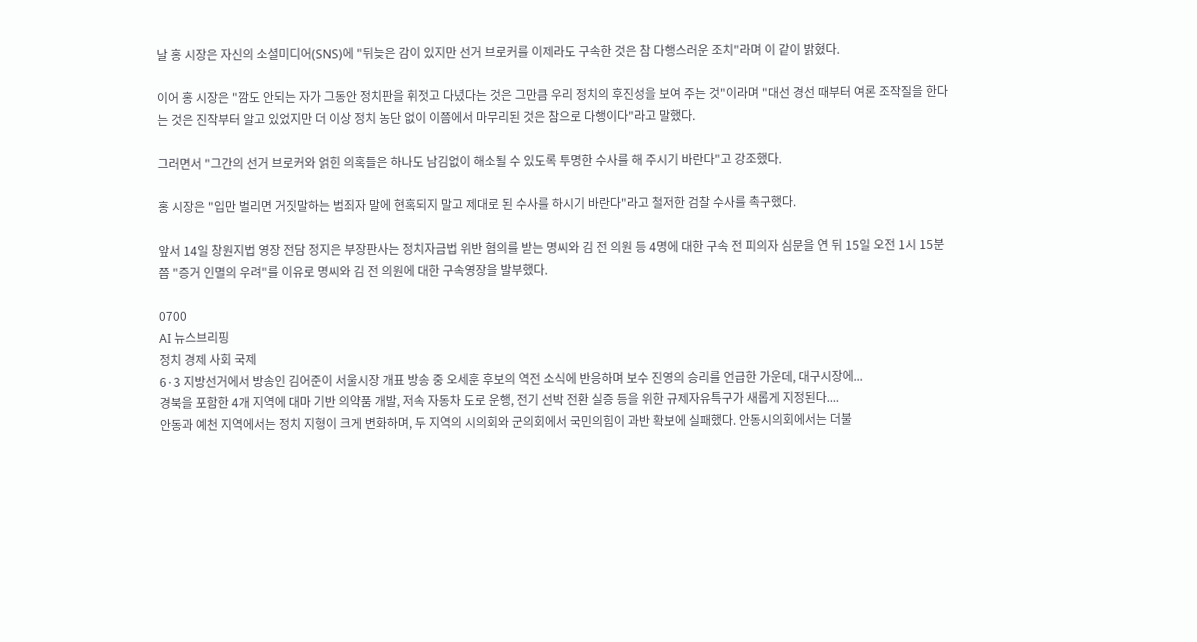날 홍 시장은 자신의 소셜미디어(SNS)에 "뒤늦은 감이 있지만 선거 브로커를 이제라도 구속한 것은 참 다행스러운 조치"라며 이 같이 밝혔다.

이어 홍 시장은 "깜도 안되는 자가 그동안 정치판을 휘젓고 다녔다는 것은 그만큼 우리 정치의 후진성을 보여 주는 것"이라며 "대선 경선 때부터 여론 조작질을 한다는 것은 진작부터 알고 있었지만 더 이상 정치 농단 없이 이쯤에서 마무리된 것은 참으로 다행이다"라고 말했다.

그러면서 "그간의 선거 브로커와 얽힌 의혹들은 하나도 남김없이 해소될 수 있도록 투명한 수사를 해 주시기 바란다"고 강조했다.

홍 시장은 "입만 벌리면 거짓말하는 범죄자 말에 현혹되지 말고 제대로 된 수사를 하시기 바란다"라고 철저한 검찰 수사를 촉구했다.

앞서 14일 창원지법 영장 전담 정지은 부장판사는 정치자금법 위반 혐의를 받는 명씨와 김 전 의원 등 4명에 대한 구속 전 피의자 심문을 연 뒤 15일 오전 1시 15분쯤 "증거 인멸의 우려"를 이유로 명씨와 김 전 의원에 대한 구속영장을 발부했다.

0700
AI 뉴스브리핑
정치 경제 사회 국제
6·3 지방선거에서 방송인 김어준이 서울시장 개표 방송 중 오세훈 후보의 역전 소식에 반응하며 보수 진영의 승리를 언급한 가운데, 대구시장에...
경북을 포함한 4개 지역에 대마 기반 의약품 개발, 저속 자동차 도로 운행, 전기 선박 전환 실증 등을 위한 규제자유특구가 새롭게 지정된다....
안동과 예천 지역에서는 정치 지형이 크게 변화하며, 두 지역의 시의회와 군의회에서 국민의힘이 과반 확보에 실패했다. 안동시의회에서는 더불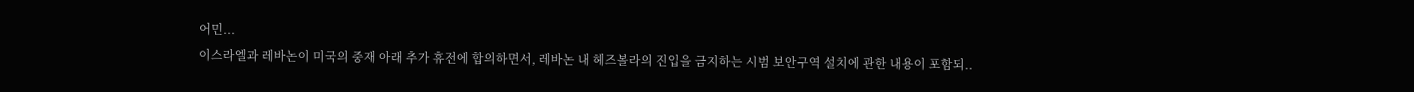어민...
이스라엘과 레바논이 미국의 중재 아래 추가 휴전에 합의하면서, 레바논 내 헤즈볼라의 진입을 금지하는 시범 보안구역 설치에 관한 내용이 포함되..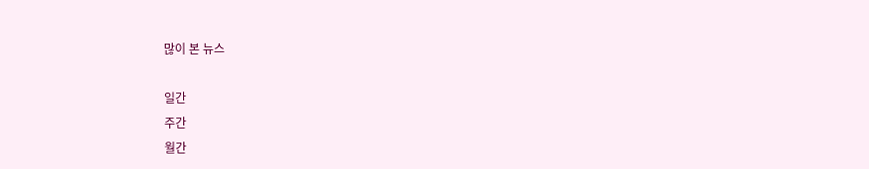많이 본 뉴스

일간
주간
월간